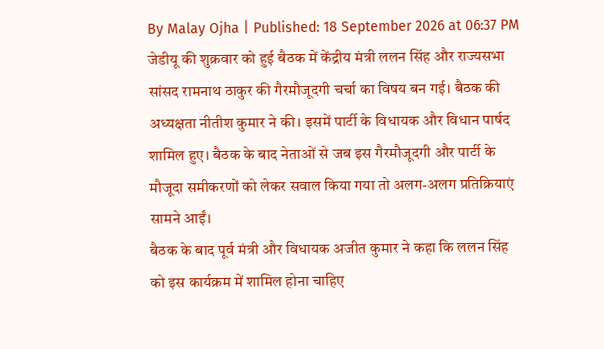By Malay Ojha | Published: 18 September 2026 at 06:37 PM
जेडीयू की शुक्रवार को हुई बैठक में केंद्रीय मंत्री ललन सिंह और राज्यसभा सांसद रामनाथ ठाकुर की गैरमौजूदगी चर्चा का विषय बन गई। बैठक की अध्यक्षता नीतीश कुमार ने की। इसमें पार्टी के विधायक और विधान पार्षद शामिल हुए। बैठक के बाद नेताओं से जब इस गैरमौजूदगी और पार्टी के मौजूदा समीकरणों को लेकर सवाल किया गया तो अलग-अलग प्रतिक्रियाएं सामने आईं।
बैठक के बाद पूर्व मंत्री और विधायक अजीत कुमार ने कहा कि ललन सिंह को इस कार्यक्रम में शामिल होना चाहिए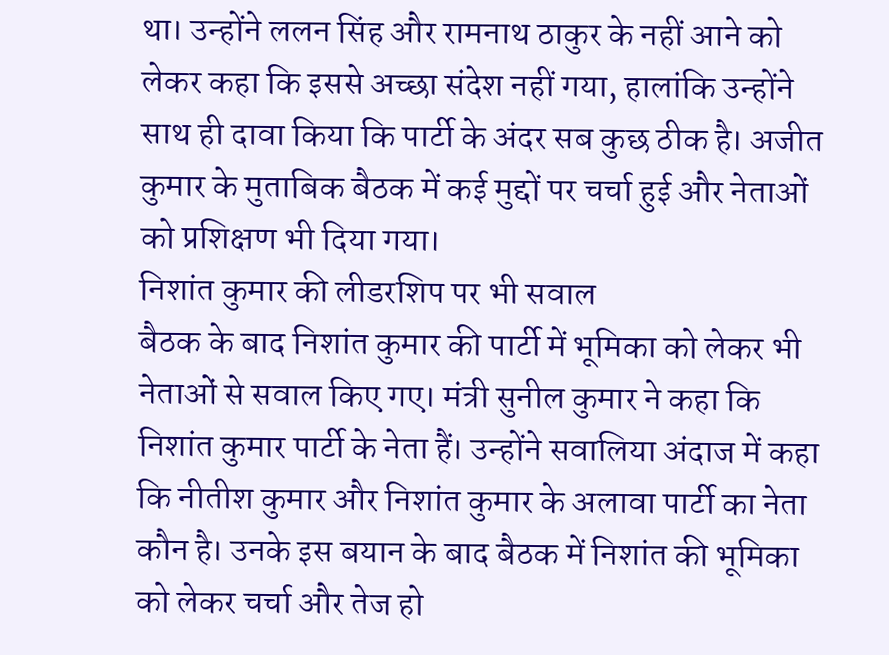था। उन्होंने ललन सिंह और रामनाथ ठाकुर के नहीं आने को लेकर कहा कि इससे अच्छा संदेश नहीं गया, हालांकि उन्होंने साथ ही दावा किया कि पार्टी के अंदर सब कुछ ठीक है। अजीत कुमार के मुताबिक बैठक में कई मुद्दों पर चर्चा हुई और नेताओं को प्रशिक्षण भी दिया गया।
निशांत कुमार की लीडरशिप पर भी सवाल
बैठक के बाद निशांत कुमार की पार्टी में भूमिका को लेकर भी नेताओं से सवाल किए गए। मंत्री सुनील कुमार ने कहा कि निशांत कुमार पार्टी के नेता हैं। उन्होंने सवालिया अंदाज में कहा कि नीतीश कुमार और निशांत कुमार के अलावा पार्टी का नेता कौन है। उनके इस बयान के बाद बैठक में निशांत की भूमिका को लेकर चर्चा और तेज हो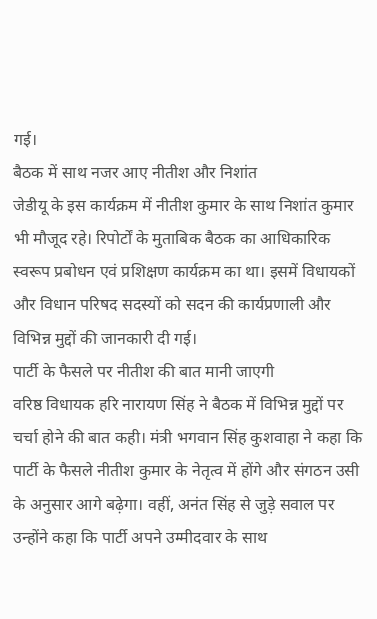गई।
बैठक में साथ नजर आए नीतीश और निशांत
जेडीयू के इस कार्यक्रम में नीतीश कुमार के साथ निशांत कुमार भी मौजूद रहे। रिपोर्टों के मुताबिक बैठक का आधिकारिक स्वरूप प्रबोधन एवं प्रशिक्षण कार्यक्रम का था। इसमें विधायकों और विधान परिषद सदस्यों को सदन की कार्यप्रणाली और विभिन्न मुद्दों की जानकारी दी गई।
पार्टी के फैसले पर नीतीश की बात मानी जाएगी
वरिष्ठ विधायक हरि नारायण सिंह ने बैठक में विभिन्न मुद्दों पर चर्चा होने की बात कही। मंत्री भगवान सिंह कुशवाहा ने कहा कि पार्टी के फैसले नीतीश कुमार के नेतृत्व में होंगे और संगठन उसी के अनुसार आगे बढ़ेगा। वहीं, अनंत सिंह से जुड़े सवाल पर उन्होंने कहा कि पार्टी अपने उम्मीदवार के साथ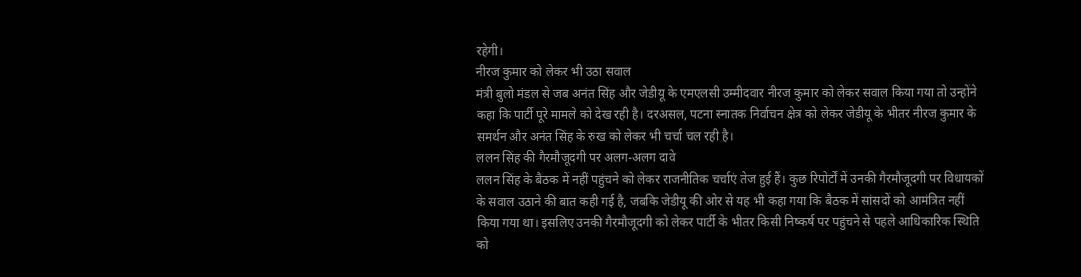रहेगी।
नीरज कुमार को लेकर भी उठा सवाल
मंत्री बुलो मंडल से जब अनंत सिंह और जेडीयू के एमएलसी उम्मीदवार नीरज कुमार को लेकर सवाल किया गया तो उन्होंने कहा कि पार्टी पूरे मामले को देख रही है। दरअसल, पटना स्नातक निर्वाचन क्षेत्र को लेकर जेडीयू के भीतर नीरज कुमार के समर्थन और अनंत सिंह के रुख को लेकर भी चर्चा चल रही है।
ललन सिंह की गैरमौजूदगी पर अलग-अलग दावे
ललन सिंह के बैठक में नहीं पहुंचने को लेकर राजनीतिक चर्चाएं तेज हुई हैं। कुछ रिपोर्टों में उनकी गैरमौजूदगी पर विधायकों के सवाल उठाने की बात कही गई है, जबकि जेडीयू की ओर से यह भी कहा गया कि बैठक में सांसदों को आमंत्रित नहीं किया गया था। इसलिए उनकी गैरमौजूदगी को लेकर पार्टी के भीतर किसी निष्कर्ष पर पहुंचने से पहले आधिकारिक स्थिति को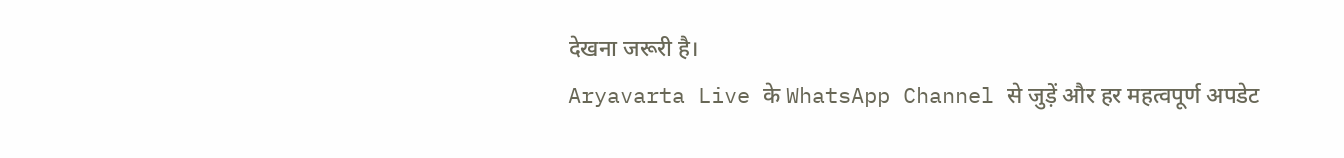देखना जरूरी है।
Aryavarta Live के WhatsApp Channel से जुड़ें और हर महत्वपूर्ण अपडेट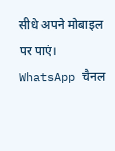सीधे अपने मोबाइल पर पाएं।
WhatsApp चैनल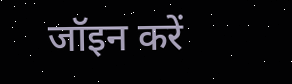जॉइन करें